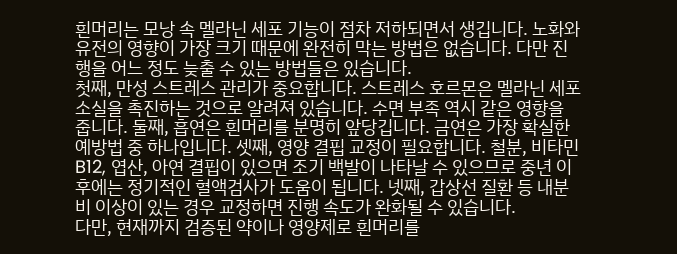흰머리는 모낭 속 멜라닌 세포 기능이 점차 저하되면서 생깁니다. 노화와 유전의 영향이 가장 크기 때문에 완전히 막는 방법은 없습니다. 다만 진행을 어느 정도 늦출 수 있는 방법들은 있습니다.
첫째, 만성 스트레스 관리가 중요합니다. 스트레스 호르몬은 멜라닌 세포 소실을 촉진하는 것으로 알려져 있습니다. 수면 부족 역시 같은 영향을 줍니다. 둘째, 흡연은 흰머리를 분명히 앞당깁니다. 금연은 가장 확실한 예방법 중 하나입니다. 셋째, 영양 결핍 교정이 필요합니다. 철분, 비타민 B12, 엽산, 아연 결핍이 있으면 조기 백발이 나타날 수 있으므로 중년 이후에는 정기적인 혈액검사가 도움이 됩니다. 넷째, 갑상선 질환 등 내분비 이상이 있는 경우 교정하면 진행 속도가 완화될 수 있습니다.
다만, 현재까지 검증된 약이나 영양제로 흰머리를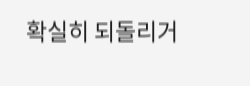확실히 되돌리거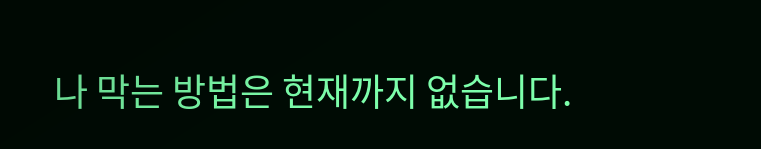나 막는 방법은 현재까지 없습니다.